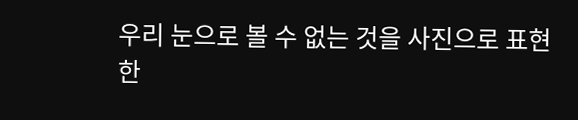우리 눈으로 볼 수 없는 것을 사진으로 표현한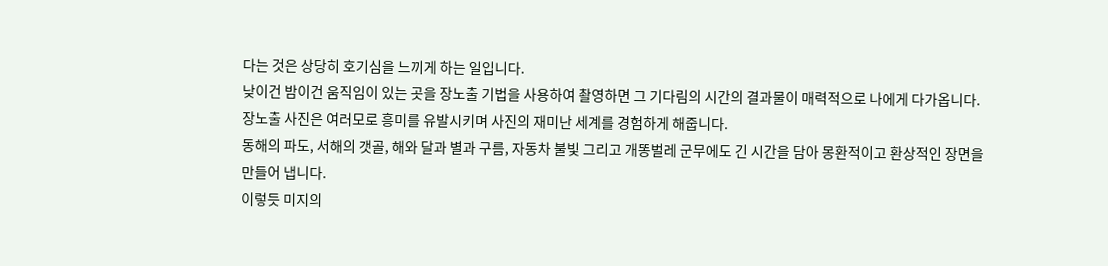다는 것은 상당히 호기심을 느끼게 하는 일입니다.
낮이건 밤이건 움직임이 있는 곳을 장노출 기법을 사용하여 촬영하면 그 기다림의 시간의 결과물이 매력적으로 나에게 다가옵니다.
장노출 사진은 여러모로 흥미를 유발시키며 사진의 재미난 세계를 경험하게 해줍니다.
동해의 파도, 서해의 갯골, 해와 달과 별과 구름, 자동차 불빛 그리고 개똥벌레 군무에도 긴 시간을 담아 몽환적이고 환상적인 장면을
만들어 냅니다.
이렇듯 미지의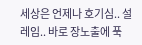세상은 언제나 호기심.. 설레임.. 바로 장노출에 푹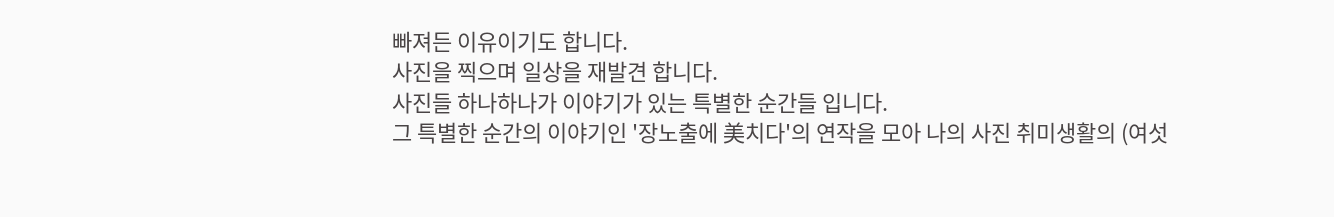빠져든 이유이기도 합니다.
사진을 찍으며 일상을 재발견 합니다.
사진들 하나하나가 이야기가 있는 특별한 순간들 입니다.
그 특별한 순간의 이야기인 '장노출에 美치다'의 연작을 모아 나의 사진 취미생활의 (여섯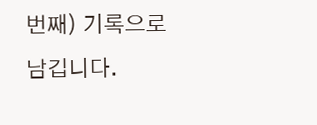번째) 기록으로 남깁니다.